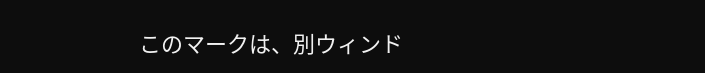このマークは、別ウィンド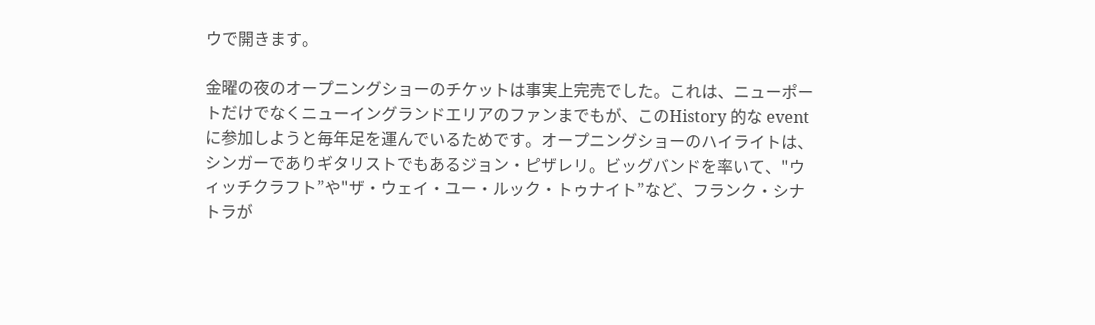ウで開きます。

金曜の夜のオープニングショーのチケットは事実上完売でした。これは、ニューポートだけでなくニューイングランドエリアのファンまでもが、このHistory 的な event に参加しようと毎年足を運んでいるためです。オープニングショーのハイライトは、シンガーでありギタリストでもあるジョン・ピザレリ。ビッグバンドを率いて、"ウィッチクラフト”や"ザ・ウェイ・ユー・ルック・トゥナイト”など、フランク・シナトラが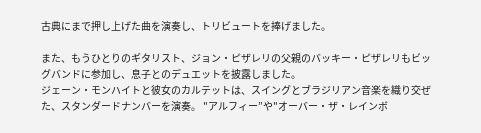古典にまで押し上げた曲を演奏し、トリビュートを捧げました。

また、もうひとりのギタリスト、ジョン・ピザレリの父親のバッキー・ピザレリもビッグバンドに参加し、息子とのデュエットを披露しました。
ジェーン・モンハイトと彼女のカルテットは、スイングとブラジリアン音楽を織り交ぜた、スタンダードナンバーを演奏。 "アルフィー”や"オーバー・ザ・レインボ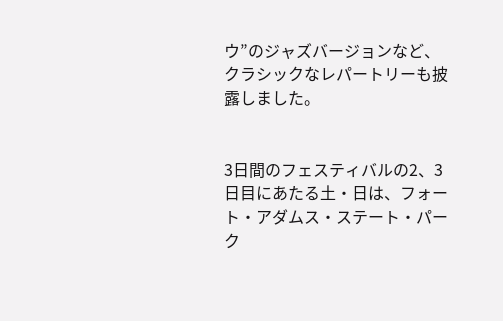ウ”のジャズバージョンなど、クラシックなレパートリーも披露しました。


3日間のフェスティバルの2、3日目にあたる土・日は、フォート・アダムス・ステート・パーク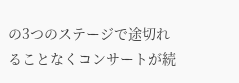の3つのステージで途切れることなくコンサートが続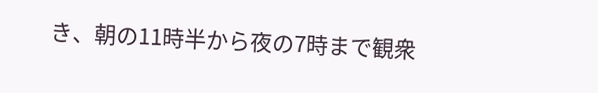き、朝の11時半から夜の7時まで観衆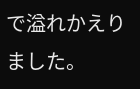で溢れかえりました。